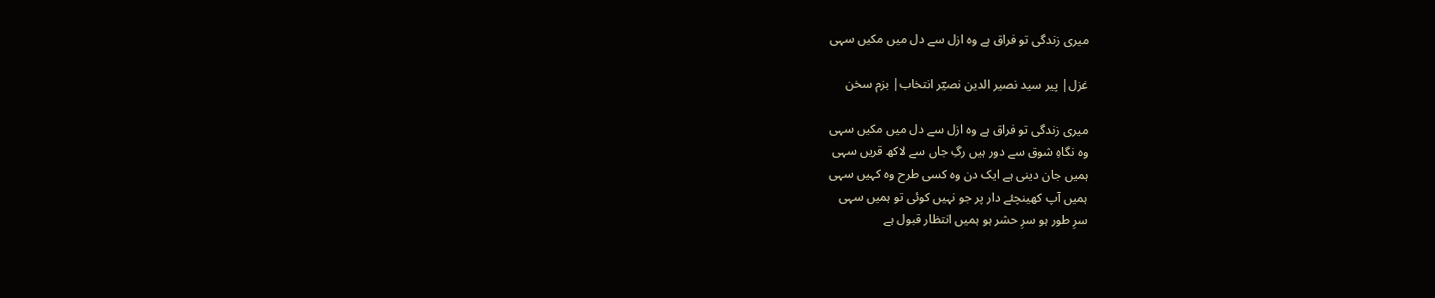میری زندگی تو فراق ہے وہ ازل سے دل میں مکیں سہی

غزل| پیر سید نصیر الدین نصیؔر انتخاب| بزم سخن

میری زندگی تو فراق ہے وہ ازل سے دل میں مکیں سہی
وہ نگاہِ شوق سے دور ہیں رگِ جاں سے لاکھ قریں سہی
ہمیں جان دینی ہے ایک دن وہ کسی طرح وہ کہیں سہی
ہمیں آپ کھینچئے دار پر جو نہیں کوئی تو ہمیں سہی
سرِ طور ہو سرِ حشر ہو ہمیں انتظار قبول ہے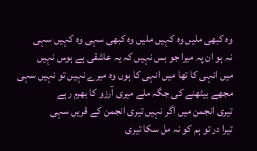وہ کبھی ملیں وہ کہیں ملیں وہ کبھی سہی وہ کہیں سہی
نہ ہو ان پہ میرا جو بس نہیں کہ یہ عاشقی ہے ہوس نہیں
میں انہی کا تھا میں انہی کا ہوں وہ میرے نہیں تو نہیں سہی
مجھے بیٹھنے کی جگہ ملے میری آرزو کا بھرم رہے
تیری انجمن میں اگر نہیں تیری انجمن کے قریں سہی
تیرا در تو ہم کو نہ مل سکا تیری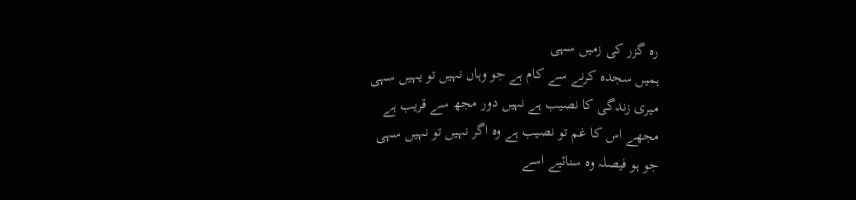رہ گزر کی زمیں سہی
ہمیں سجدہ کرنے سے کام ہے جو وہاں نہیں تو یہیں سہی
میری زندگی کا نصیب ہے نہیں دور مجھ سے قریب ہے
مجھے اس کا غم تو نصیب ہے وہ اگر نہیں تو نہیں سہی
جو ہو فیصلہ وہ سنائیے اسے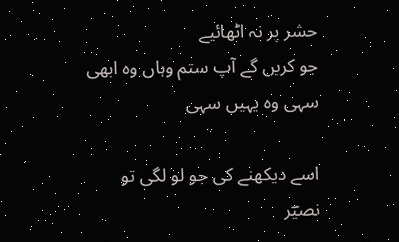حشر پر نہ اٹھائیے
جو کریں گے آپ ستم وہاں وہ ابھی سہی وہ یہیں سہی

اسے دیکھنے کی جو لو لگی تو نصیؔر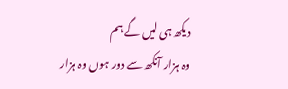دیکھ ہی لیں گے ہم
وہ ہزار آنکھ سے دور ہوں وہ ہزار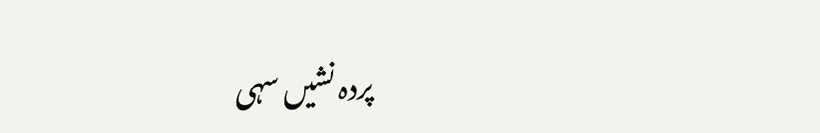پردہ نشیں سہی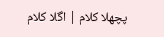پچھلا کلام | اگلا کلام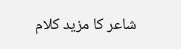شاعر کا مزید کلام